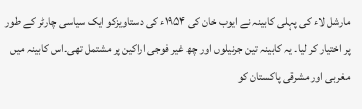مارشل لاء کی پہلی کابینہ نے ایوب خان کی ۱۹۵۴ء کی دستاویزکو ایک سیاسی چارٹر کے طور پر اختیار کر لیا۔ یہ کابینہ تین جرنیلوں اور چھ غیر فوجی اراکین پر مشتمل تھی۔اس کابینہ میں مغربی اور مشرقی پاکستان کو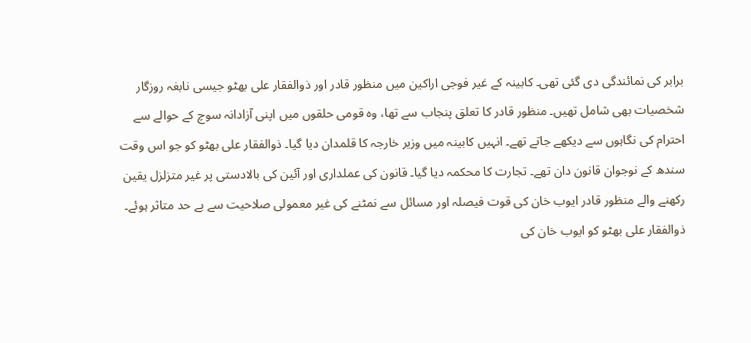برابر کی نمائندگی دی گئی تھی۔ کابینہ کے غیر فوجی اراکین میں منظور قادر اور ذوالفقار علی بھٹو جیسی نابغہ روزگار شخصیات بھی شامل تھیں۔ منظور قادر کا تعلق پنجاب سے تھا، وہ قومی حلقوں میں اپنی آزادانہ سوچ کے حوالے سے احترام کی نگاہوں سے دیکھے جاتے تھے۔ انہیں کابینہ میں وزیر خارجہ کا قلمدان دیا گیا۔ ذوالفقار علی بھٹو کو جو اس وقت سندھ کے نوجوان قانون دان تھے۔ تجارت کا محکمہ دیا گیا۔ قانون کی عملداری اور آئین کی بالادستی پر غیر متزلزل یقین رکھنے والے منظور قادر ایوب خان کی قوت فیصلہ اور مسائل سے نمٹنے کی غیر معمولی صلاحیت سے بے حد متاثر ہوئے۔ ذوالفقار علی بھٹو کو ایوب خان کی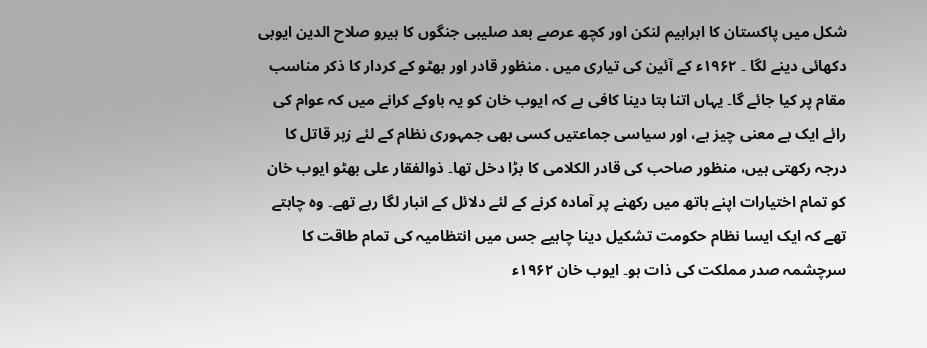شکل میں پاکستان کا ابراہیم لنکن اور کچھ عرصے بعد صلیبی جنگوں کا ہیرو صلاح الدین ایوبی دکھائی دینے لگا ۔ ۱۹۶۲ء کے آئین کی تیاری میں . منظور قادر اور بھٹو کے کردار کا ذکر مناسب مقام پر کیا جائے گا۔ یہاں اتنا بتا دینا کافی ہے کہ ایوب خان کو یہ باوکے کرانے میں کہ عوام کی رائے ایک بے معنی چیز ہے، اور سیاسی جماعتیں کسی بھی جمہوری نظام کے لئے زہر قاتل کا درجہ رکھتی ہیں، منظور صاحب کی قادر الکلامی کا بڑا دخل تھا۔ ذوالفقار علی بھٹو ایوب خان کو تمام اختیارات اپنے ہاتھ میں رکھنے پر آمادہ کرنے کے لئے دلائل کے انبار لگا رہے تھے۔ وہ چاہتے تھے کہ ایک ایسا نظام حکومت تشکیل دینا چاہیے جس میں انتظامیہ کی تمام طاقت کا سرچشمہ صدر مملکت کی ذات ہو۔ ایوب خان ۱۹۶۲ء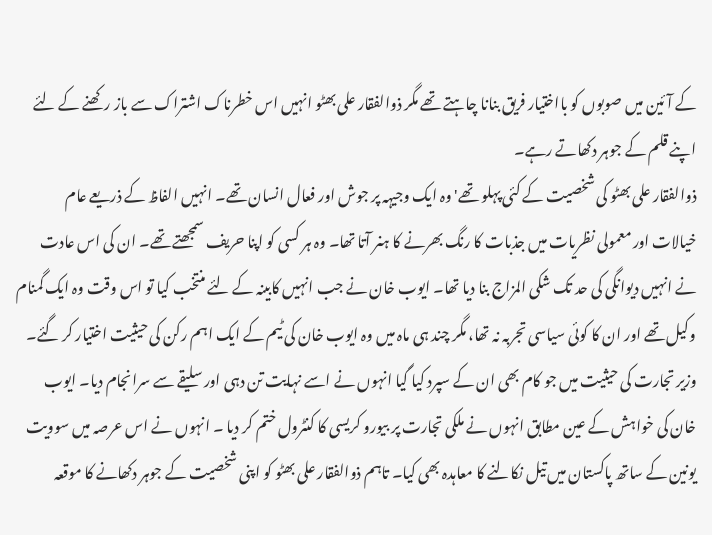کے آئین میں صوبوں کو بااختیار فریق بنانا چاہتے تھے مگر ذوالفقار علی بھٹو انہیں اس خطرناک اشتراک سے باز رکھنے کے لئے اپنے قلم کے جوہر دکھاتے رہے۔
ذوالفقار علی بھٹو کی شخصیت کے کئی پہلو تھے' وہ ایک وجیہہ پر جوش اور فعال انسان تھے۔ انہیں الفاظ کے ذریعے عام خیالات اور معمولی نظریات میں جذبات کا رنگ بھرنے کا ہنر آتا تھا۔ وہ ہر کسی کو اپنا حریف سمجھتے تھے۔ ان کی اس عادت نے انہیں دیوانگی کی حد تک شکی المزاج بنا دیا تھا۔ ایوب خان نے جب انہیں کابینہ کے لئے منتخب کیا تو اس وقت وہ ایک گمنام وکیل تھے اور ان کا کوئی سیاسی تجربہ نہ تھا، مگر چند ہی ماہ میں وہ ایوب خان کی ٹیم کے ایک اہم رکن کی حیثیت اختیار کر گئے۔ وزیر تجارت کی حیثیت میں جو کام بھی ان کے سپرد کیا گیا انہوں نے اسے نہایت تن دہی اور سلیقے سے سرانجام دیا۔ ایوب خان کی خواہش کے عین مطابق انہوں نے ملکی تجارت پر بیورو کریسی کا کنٹرول ختم کر دیا ۔ انہوں نے اس عرصہ میں سوویت یونین کے ساتھ پاکستان میں تیل نکالنے کا معاہدہ بھی کیا۔ تاہم ذوالفقار علی بھٹو کو اپنی شخصیت کے جوہر دکھانے کا موقعہ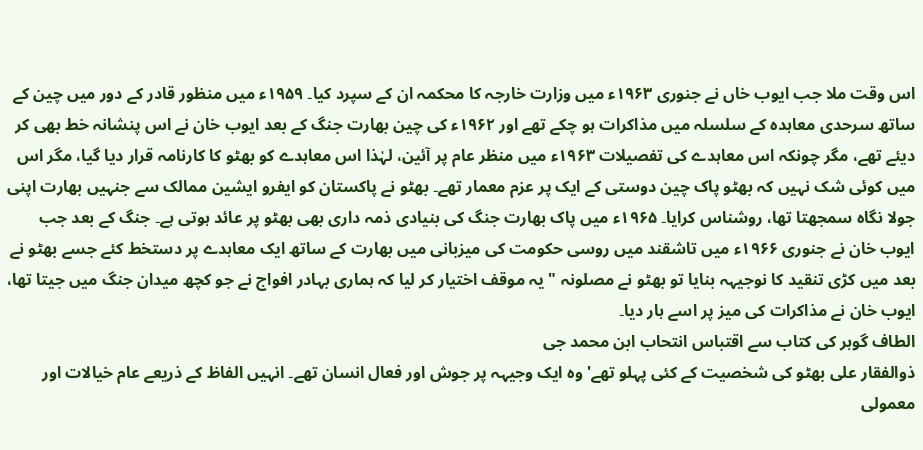اس وقت ملا جب ایوب خاں نے جنوری ۱۹۶۳ء میں وزارت خارجہ کا محکمہ ان کے سپرد کیا۔ ۱۹۵۹ء میں منظور قادر کے دور میں چین کے ساتھ سرحدی معاہدہ کے سلسلہ میں مذاکرات ہو چکے تھے اور ۱۹۶۲ء کی چین بھارت جنگ کے بعد ایوب خان نے اس پنشانہ خط بھی کر دیئے تھے، مگر چونکہ اس معاہدے کی تفصیلات ۱۹۶۳ء میں منظر عام پر آئین، لہٰذا اس معاہدے کو بھٹو کا کارنامہ قرار دیا گیا، مگر اس میں کوئی شک نہیں کہ بھٹو پاک چین دوستی کے ایک پر عزم معمار تھے۔ بھٹو نے پاکستان کو ایفرو ایشین ممالک سے جنہیں بھارت اپنی جولا نگاہ سمجھتا تھا، روشناس کرایا۔ ۱۹۶۵ء میں پاک بھارت جنگ کی بنیادی ذمہ داری بھی بھٹو پر عائد ہوتی ہے۔ جنگ کے بعد جب ایوب خان نے جنوری ۱۹۶۶ء میں تاشقند میں روسی حکومت کی میزبانی میں بھارت کے ساتھ ایک معاہدے پر دستخط کئے جسے بھٹو نے بعد میں کڑی تنقید کا نوجیہہ بنایا تو بھٹو نے مصلونہ " یہ موقف اختیار کر لیا کہ ہماری بہادر افواج نے جو کچھ میدان جنگ میں جیتا تھا، ایوب خان نے مذاکرات کی میز پر اسے ہار دیا۔
الطاف گوہر کی کتاب سے اقتباس انتحاب ابن محمد جی
ذوالفقار علی بھٹو کی شخصیت کے کئی پہلو تھے' وہ ایک وجیہہ پر جوش اور فعال انسان تھے۔ انہیں الفاظ کے ذریعے عام خیالات اور معمولی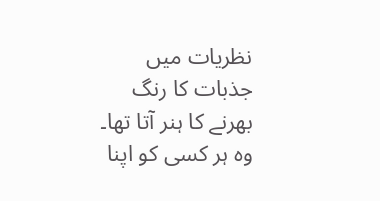نظریات میں جذبات کا رنگ بھرنے کا ہنر آتا تھا۔ وہ ہر کسی کو اپنا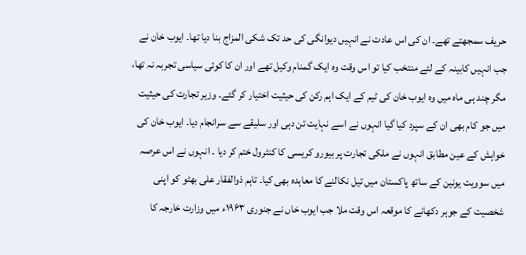حریف سمجھتے تھے۔ ان کی اس عادت نے انہیں دیوانگی کی حد تک شکی المزاج بنا دیا تھا۔ ایوب خان نے جب انہیں کابینہ کے لئے منتخب کیا تو اس وقت وہ ایک گمنام وکیل تھے اور ان کا کوئی سیاسی تجربہ نہ تھا، مگر چند ہی ماہ میں وہ ایوب خان کی ٹیم کے ایک اہم رکن کی حیثیت اختیار کر گئے۔ وزیر تجارت کی حیثیت میں جو کام بھی ان کے سپرد کیا گیا انہوں نے اسے نہایت تن دہی اور سلیقے سے سرانجام دیا۔ ایوب خان کی خواہش کے عین مطابق انہوں نے ملکی تجارت پر بیورو کریسی کا کنٹرول ختم کر دیا ۔ انہوں نے اس عرصہ میں سوویت یونین کے ساتھ پاکستان میں تیل نکالنے کا معاہدہ بھی کیا۔ تاہم ذوالفقار علی بھٹو کو اپنی شخصیت کے جوہر دکھانے کا موقعہ اس وقت ملا جب ایوب خاں نے جنوری ۱۹۶۳ء میں وزارت خارجہ کا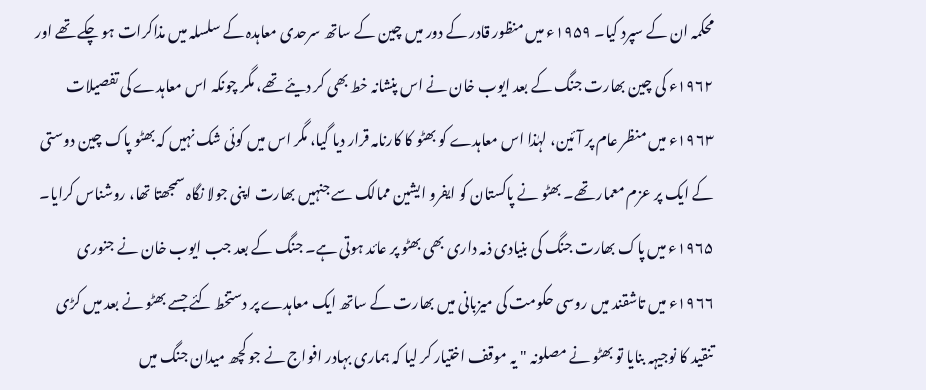محکمہ ان کے سپرد کیا۔ ۱۹۵۹ء میں منظور قادر کے دور میں چین کے ساتھ سرحدی معاہدہ کے سلسلہ میں مذاکرات ہو چکے تھے اور ۱۹۶۲ء کی چین بھارت جنگ کے بعد ایوب خان نے اس پنشانہ خط بھی کر دیئے تھے، مگر چونکہ اس معاہدے کی تفصیلات ۱۹۶۳ء میں منظر عام پر آئین، لہٰذا اس معاہدے کو بھٹو کا کارنامہ قرار دیا گیا، مگر اس میں کوئی شک نہیں کہ بھٹو پاک چین دوستی کے ایک پر عزم معمار تھے۔ بھٹو نے پاکستان کو ایفرو ایشین ممالک سے جنہیں بھارت اپنی جولا نگاہ سمجھتا تھا، روشناس کرایا۔ ۱۹۶۵ء میں پاک بھارت جنگ کی بنیادی ذمہ داری بھی بھٹو پر عائد ہوتی ہے۔ جنگ کے بعد جب ایوب خان نے جنوری ۱۹۶۶ء میں تاشقند میں روسی حکومت کی میزبانی میں بھارت کے ساتھ ایک معاہدے پر دستخط کئے جسے بھٹو نے بعد میں کڑی تنقید کا نوجیہہ بنایا تو بھٹو نے مصلونہ " یہ موقف اختیار کر لیا کہ ہماری بہادر افواج نے جو کچھ میدان جنگ میں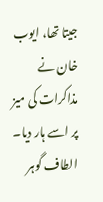جیتا تھا، ایوب خان نے مذاکرات کی میز پر اسے ہار دیا۔
الطاف گوہر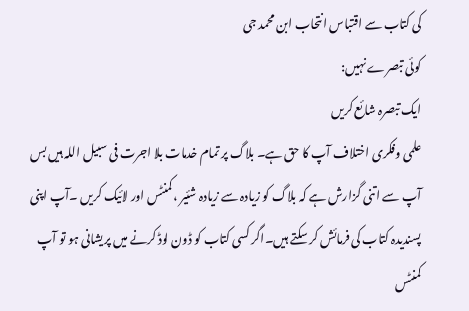کی کتاب سے اقتباس انتحاب ابن محمد جی
کوئی تبصرے نہیں:
ایک تبصرہ شائع کریں
علمی وفکری اختلاف آپ کا حق ہے۔ بلاگ پر تمام خدمات بلا اجرت فی سبیل اللہ ہیں بس آپ سے اتنی گزارش ہے کہ بلاگ کو زیادہ سے زیادہ شئیر ،کمنٹس اور لائیک کریں ۔آپ اپنی پسندیدہ کتاب کی فرمائش کر سکتے ہیں۔اگر کسی کتاب کو ڈون لوڈ کرنے میں پریشانی ہو تو آپ کمنٹس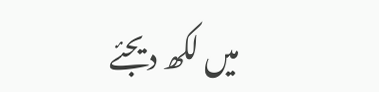میں لکھ دیجئے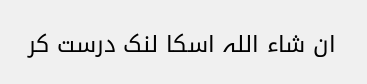ان شاء اللہ اسکا لنک درست کر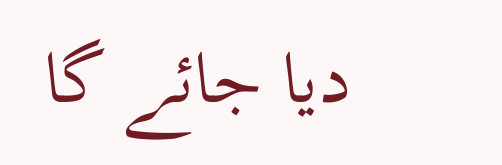دیا جائے گا